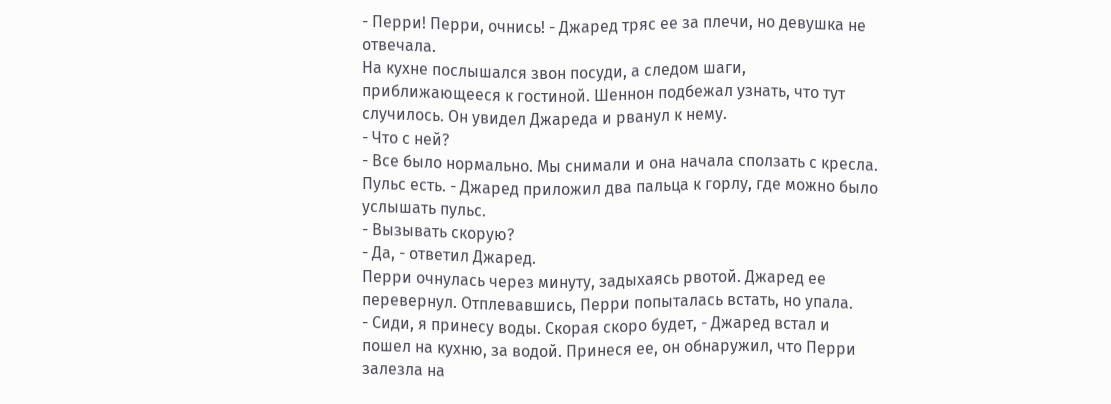- Перри! Перри, очнись! - Джаред тряс ее за плечи, но девушка не отвечала.
На кухне послышался звон посуди, а следом шаги, приближающееся к гостиной. Шеннон подбежал узнать, что тут случилось. Он увидел Джареда и рванул к нему.
- Что с ней?
- Все было нормально. Мы снимали и она начала сползать с кресла. Пульс есть. - Джаред приложил два пальца к горлу, где можно было услышать пульс.
- Вызывать скорую?
- Да, - ответил Джаред.
Перри очнулась через минуту, задыхаясь рвотой. Джаред ее перевернул. Отплевавшись, Перри попыталась встать, но упала.
- Сиди, я принесу воды. Скорая скоро будет, - Джаред встал и пошел на кухню, за водой. Принеся ее, он обнаружил, что Перри залезла на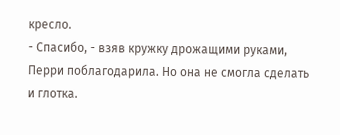кресло.
- Спасибо, - взяв кружку дрожащими руками, Перри поблагодарила. Но она не смогла сделать и глотка.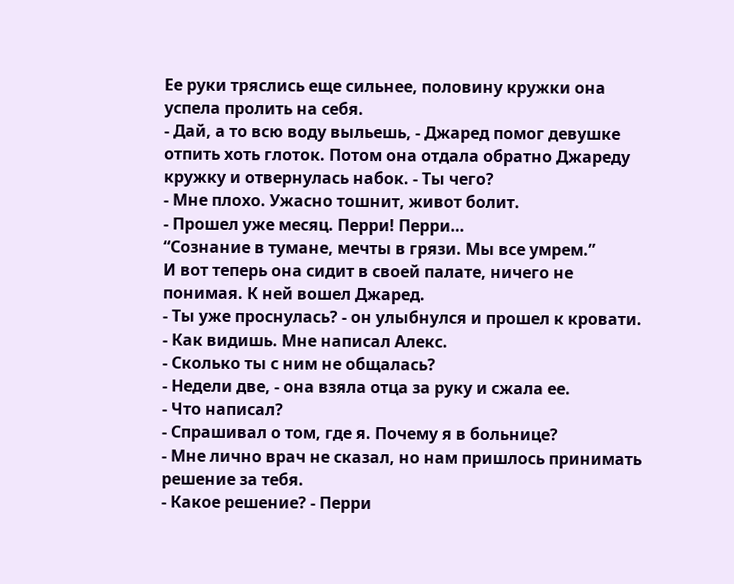Ее руки тряслись еще сильнее, половину кружки она успела пролить на себя.
- Дай, а то всю воду выльешь, - Джаред помог девушке отпить хоть глоток. Потом она отдала обратно Джареду кружку и отвернулась набок. - Ты чего?
- Мне плохо. Ужасно тошнит, живот болит.
- Прошел уже месяц. Перри! Перри…
“Сознание в тумане, мечты в грязи. Мы все умрем.”
И вот теперь она сидит в своей палате, ничего не понимая. К ней вошел Джаред.
- Ты уже проснулась? - он улыбнулся и прошел к кровати.
- Как видишь. Мне написал Алекс.
- Сколько ты с ним не общалась?
- Недели две, - она взяла отца за руку и сжала ее.
- Что написал?
- Спрашивал о том, где я. Почему я в больнице?
- Мне лично врач не сказал, но нам пришлось принимать решение за тебя.
- Какое решение? - Перри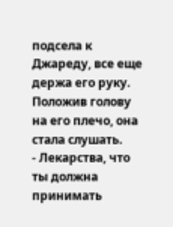подсела к Джареду, все еще держа его руку. Положив голову на его плечо, она стала слушать.
- Лекарства, что ты должна принимать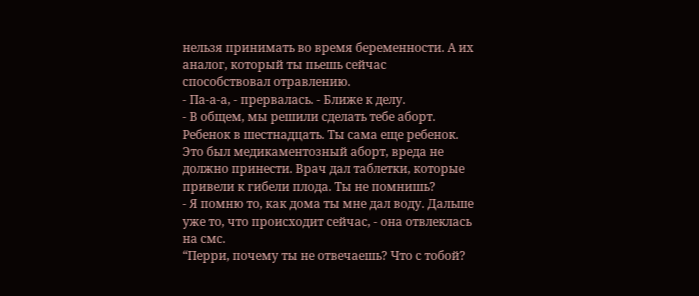нельзя принимать во время беременности. А их аналог, который ты пьешь сейчас способствовал отравлению.
- Па-а-а, - прервалась. - Ближе к делу.
- В общем, мы решили сделать тебе аборт. Ребенок в шестнадцать. Ты сама еще ребенок. Это был медикаментозный аборт, вреда не должно принести. Врач дал таблетки, которые привели к гибели плода. Ты не помнишь?
- Я помню то, как дома ты мне дал воду. Дальше уже то, что происходит сейчас, - она отвлеклась на смс.
“Перри, почему ты не отвечаешь? Что с тобой?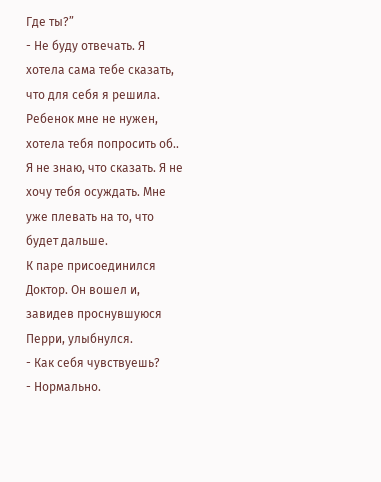Где ты?”
- Не буду отвечать. Я хотела сама тебе сказать, что для себя я решила. Ребенок мне не нужен, хотела тебя попросить об.. Я не знаю, что сказать. Я не хочу тебя осуждать. Мне уже плевать на то, что будет дальше.
К паре присоединился Доктор. Он вошел и, завидев проснувшуюся Перри, улыбнулся.
- Как себя чувствуешь?
- Нормально.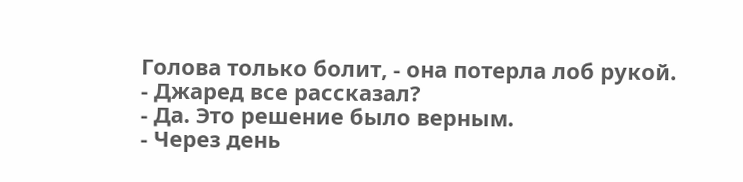Голова только болит, - она потерла лоб рукой.
- Джаред все рассказал?
- Да. Это решение было верным.
- Через день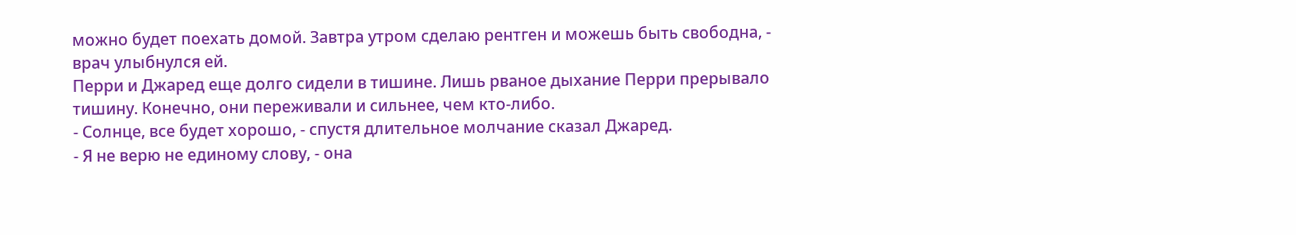можно будет поехать домой. Завтра утром сделаю рентген и можешь быть свободна, - врач улыбнулся ей.
Перри и Джаред еще долго сидели в тишине. Лишь рваное дыхание Перри прерывало тишину. Конечно, они переживали и сильнее, чем кто-либо.
- Солнце, все будет хорошо, - спустя длительное молчание сказал Джаред.
- Я не верю не единому слову, - она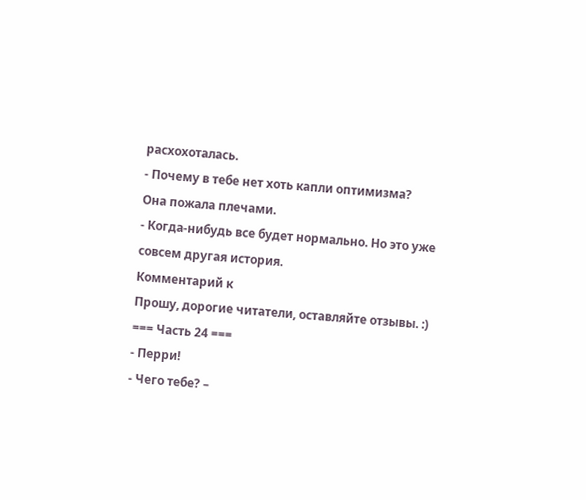расхохоталась.
- Почему в тебе нет хоть капли оптимизма?
Она пожала плечами.
- Когда-нибудь все будет нормально. Но это уже совсем другая история.
Комментарий к
Прошу, дорогие читатели, оставляйте отзывы. :)
=== Часть 24 ===
- Перри!
- Чего тебе? –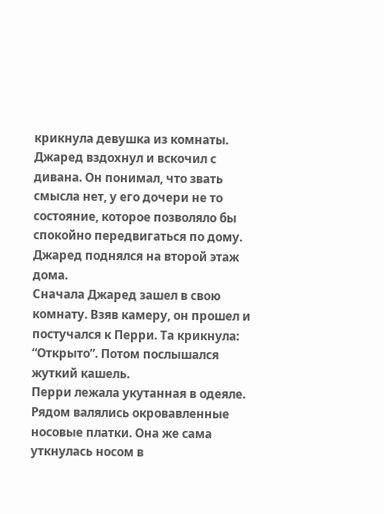крикнула девушка из комнаты.
Джаред вздохнул и вскочил с дивана. Он понимал, что звать смысла нет, у его дочери не то состояние, которое позволяло бы спокойно передвигаться по дому. Джаред поднялся на второй этаж дома.
Сначала Джаред зашел в свою комнату. Взяв камеру, он прошел и постучался к Перри. Та крикнула: “Открыто”. Потом послышался жуткий кашель.
Перри лежала укутанная в одеяле. Рядом валялись окровавленные носовые платки. Она же сама уткнулась носом в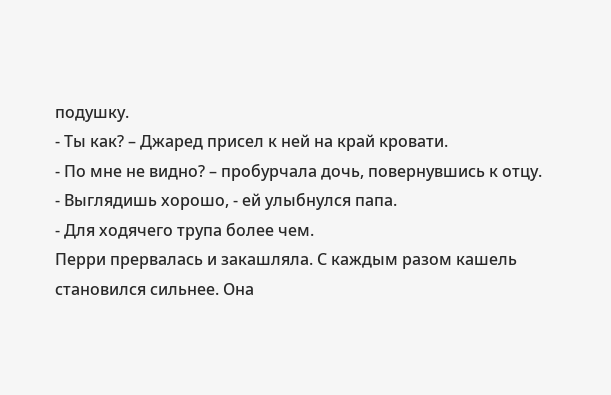подушку.
- Ты как? – Джаред присел к ней на край кровати.
- По мне не видно? – пробурчала дочь, повернувшись к отцу.
- Выглядишь хорошо, - ей улыбнулся папа.
- Для ходячего трупа более чем.
Перри прервалась и закашляла. С каждым разом кашель становился сильнее. Она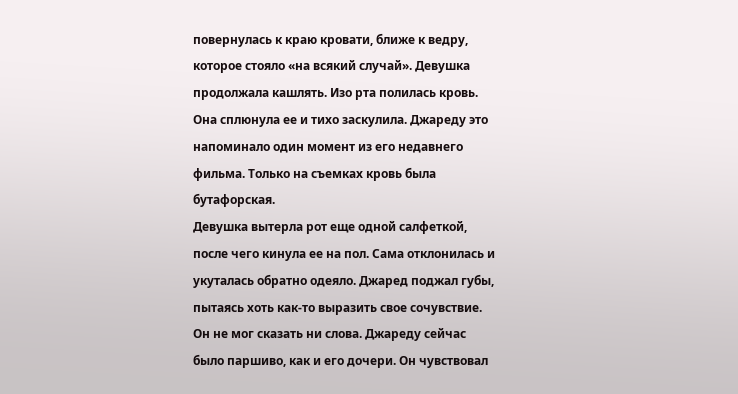повернулась к краю кровати, ближе к ведру, которое стояло «на всякий случай». Девушка продолжала кашлять. Изо рта полилась кровь. Она сплюнула ее и тихо заскулила. Джареду это напоминало один момент из его недавнего фильма. Только на съемках кровь была бутафорская.
Девушка вытерла рот еще одной салфеткой, после чего кинула ее на пол. Сама отклонилась и укуталась обратно одеяло. Джаред поджал губы, пытаясь хоть как-то выразить свое сочувствие. Он не мог сказать ни слова. Джареду сейчас было паршиво, как и его дочери. Он чувствовал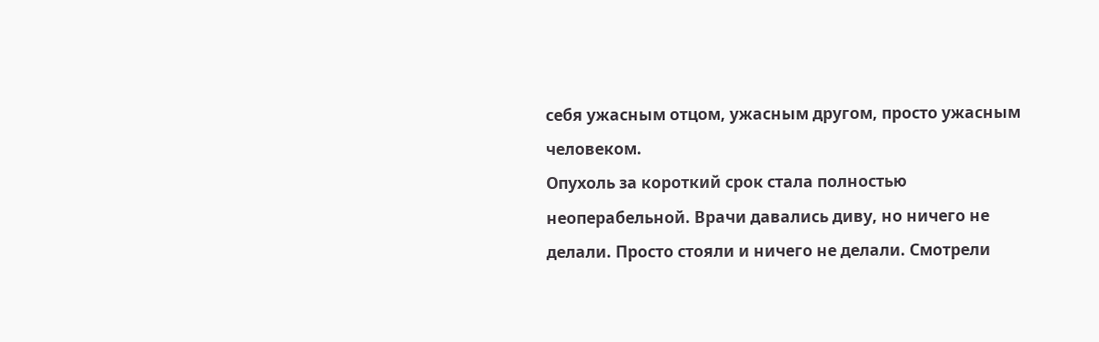себя ужасным отцом, ужасным другом, просто ужасным человеком.
Опухоль за короткий срок стала полностью неоперабельной. Врачи давались диву, но ничего не делали. Просто стояли и ничего не делали. Смотрели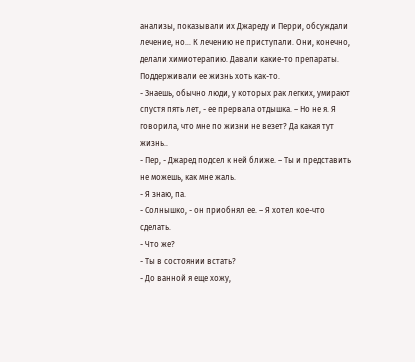анализы, показывали их Джареду и Перри, обсуждали лечение, но… К лечению не приступали. Они, конечно, делали химиотерапию. Давали какие-то препараты. Поддерживали ее жизнь хоть как-то.
- Знаешь, обычно люди, у которых рак легких, умирают спустя пять лет, - ее прервала отдышка. – Но не я. Я говорила, что мне по жизни не везет? Да какая тут жизнь..
- Пер, - Джаред подсел к ней ближе. – Ты и представить не можешь, как мне жаль.
- Я знаю, па.
- Солнышко, - он приобнял ее. – Я хотел кое-что сделать.
- Что же?
- Ты в состоянии встать?
- До ванной я еще хожу,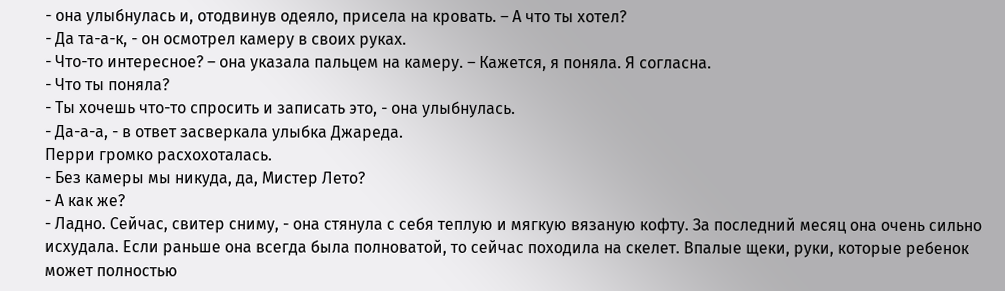- она улыбнулась и, отодвинув одеяло, присела на кровать. – А что ты хотел?
- Да та-а-к, - он осмотрел камеру в своих руках.
- Что-то интересное? – она указала пальцем на камеру. – Кажется, я поняла. Я согласна.
- Что ты поняла?
- Ты хочешь что-то спросить и записать это, - она улыбнулась.
- Да-а-а, - в ответ засверкала улыбка Джареда.
Перри громко расхохоталась.
- Без камеры мы никуда, да, Мистер Лето?
- А как же?
- Ладно. Сейчас, свитер сниму, - она стянула с себя теплую и мягкую вязаную кофту. За последний месяц она очень сильно исхудала. Если раньше она всегда была полноватой, то сейчас походила на скелет. Впалые щеки, руки, которые ребенок может полностью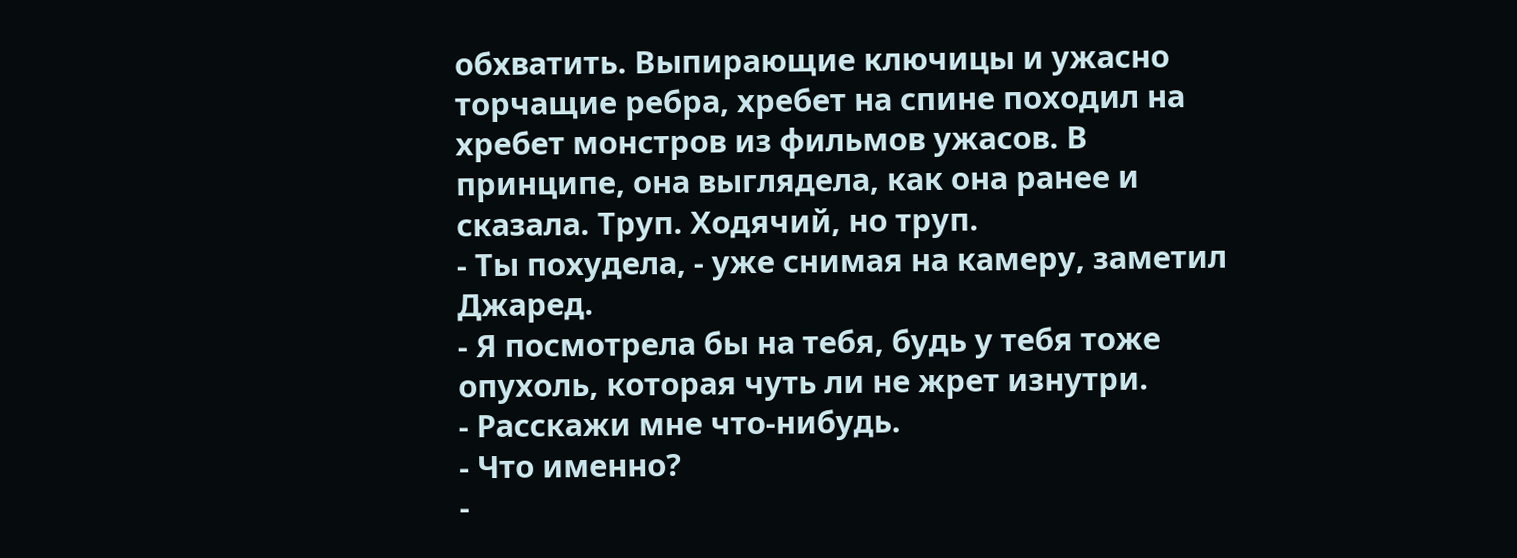обхватить. Выпирающие ключицы и ужасно торчащие ребра, хребет на спине походил на хребет монстров из фильмов ужасов. В принципе, она выглядела, как она ранее и сказала. Труп. Ходячий, но труп.
- Ты похудела, - уже снимая на камеру, заметил Джаред.
- Я посмотрела бы на тебя, будь у тебя тоже опухоль, которая чуть ли не жрет изнутри.
- Расскажи мне что-нибудь.
- Что именно?
-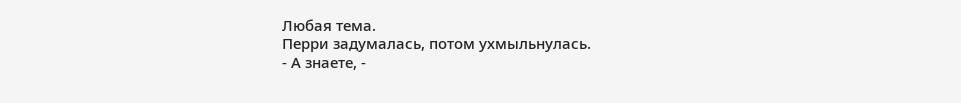Любая тема.
Перри задумалась, потом ухмыльнулась.
- А знаете, -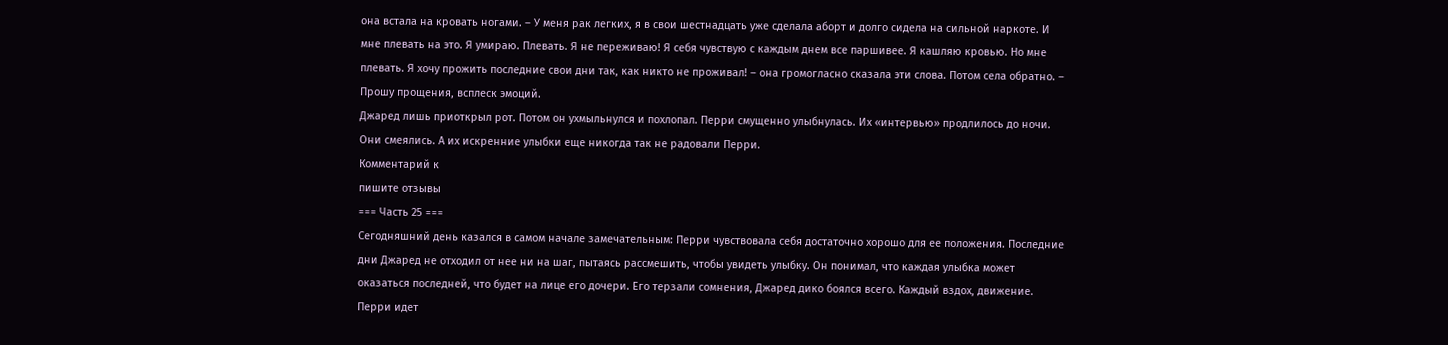она встала на кровать ногами. – У меня рак легких, я в свои шестнадцать уже сделала аборт и долго сидела на сильной наркоте. И мне плевать на это. Я умираю. Плевать. Я не переживаю! Я себя чувствую с каждым днем все паршивее. Я кашляю кровью. Но мне плевать. Я хочу прожить последние свои дни так, как никто не проживал! – она громогласно сказала эти слова. Потом села обратно. – Прошу прощения, всплеск эмоций.
Джаред лишь приоткрыл рот. Потом он ухмыльнулся и похлопал. Перри смущенно улыбнулась. Их «интервью» продлилось до ночи. Они смеялись. А их искренние улыбки еще никогда так не радовали Перри.
Комментарий к
пишите отзывы
=== Часть 25 ===
Сегодняшний день казался в самом начале замечательным: Перри чувствовала себя достаточно хорошо для ее положения. Последние дни Джаред не отходил от нее ни на шаг, пытаясь рассмешить, чтобы увидеть улыбку. Он понимал, что каждая улыбка может оказаться последней, что будет на лице его дочери. Его терзали сомнения, Джаред дико боялся всего. Каждый вздох, движение. Перри идет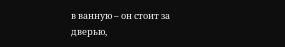в ванную – он стоит за дверью,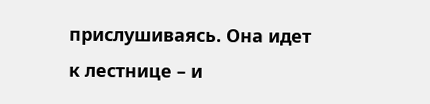прислушиваясь. Она идет к лестнице – и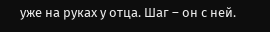уже на руках у отца. Шаг – он с ней.